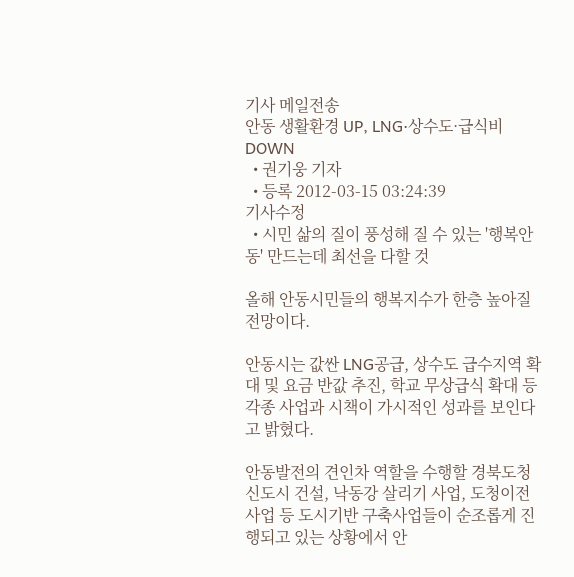기사 메일전송
안동 생활환경 UP, LNG·상수도·급식비 DOWN
  • 권기웅 기자
  • 등록 2012-03-15 03:24:39
기사수정
  • 시민 삶의 질이 풍성해 질 수 있는 '행복안동' 만드는데 최선을 다할 것

올해 안동시민들의 행복지수가 한층 높아질 전망이다.

안동시는 값싼 LNG공급, 상수도 급수지역 확대 및 요금 반값 추진, 학교 무상급식 확대 등 각종 사업과 시책이 가시적인 성과를 보인다고 밝혔다.

안동발전의 견인차 역할을 수행할 경북도청 신도시 건설, 낙동강 살리기 사업, 도청이전 사업 등 도시기반 구축사업들이 순조롭게 진행되고 있는 상황에서 안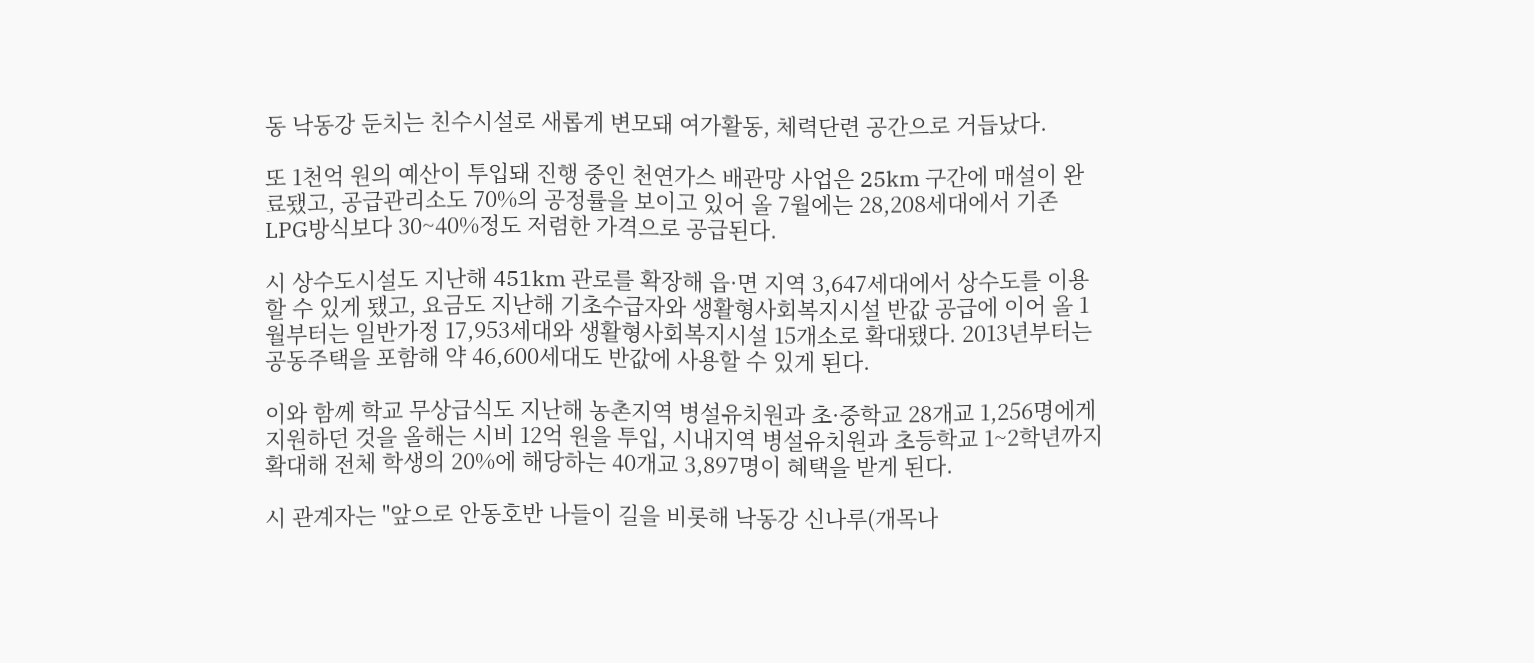동 낙동강 둔치는 친수시설로 새롭게 변모돼 여가활동, 체력단련 공간으로 거듭났다.

또 1천억 원의 예산이 투입돼 진행 중인 천연가스 배관망 사업은 25km 구간에 매설이 완료됐고, 공급관리소도 70%의 공정률을 보이고 있어 올 7월에는 28,208세대에서 기존 LPG방식보다 30~40%정도 저렴한 가격으로 공급된다.

시 상수도시설도 지난해 451km 관로를 확장해 읍·면 지역 3,647세대에서 상수도를 이용할 수 있게 됐고, 요금도 지난해 기초수급자와 생활형사회복지시설 반값 공급에 이어 올 1월부터는 일반가정 17,953세대와 생활형사회복지시설 15개소로 확대됐다. 2013년부터는 공동주택을 포함해 약 46,600세대도 반값에 사용할 수 있게 된다.

이와 함께 학교 무상급식도 지난해 농촌지역 병설유치원과 초·중학교 28개교 1,256명에게 지원하던 것을 올해는 시비 12억 원을 투입, 시내지역 병설유치원과 초등학교 1~2학년까지 확대해 전체 학생의 20%에 해당하는 40개교 3,897명이 혜택을 받게 된다.

시 관계자는 "앞으로 안동호반 나들이 길을 비롯해 낙동강 신나루(개목나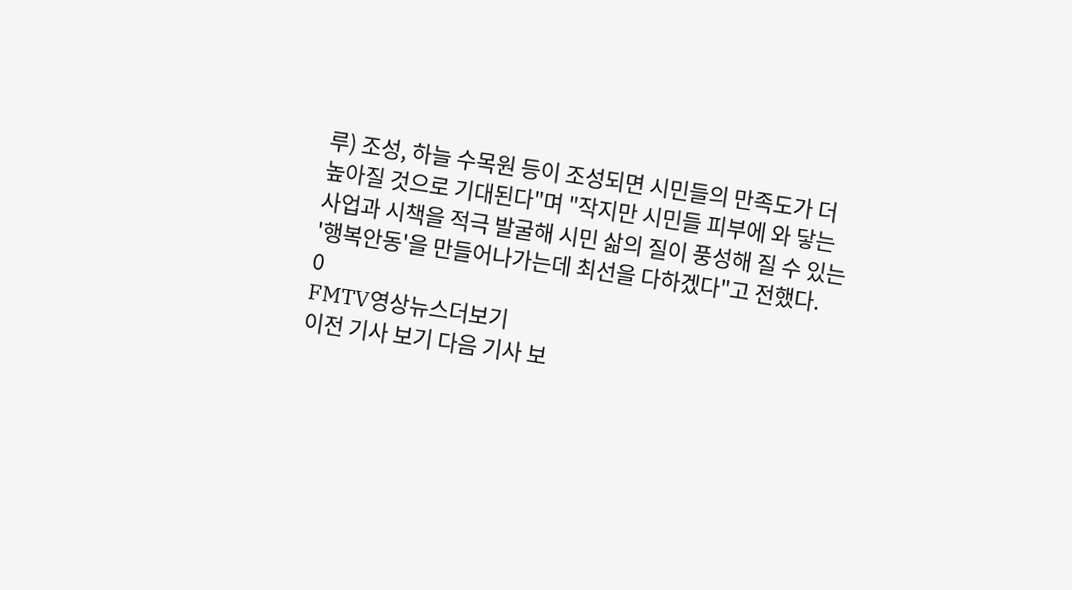루) 조성, 하늘 수목원 등이 조성되면 시민들의 만족도가 더 높아질 것으로 기대된다"며 "작지만 시민들 피부에 와 닿는 사업과 시책을 적극 발굴해 시민 삶의 질이 풍성해 질 수 있는 '행복안동'을 만들어나가는데 최선을 다하겠다"고 전했다.
0
FMTV영상뉴스더보기
이전 기사 보기 다음 기사 보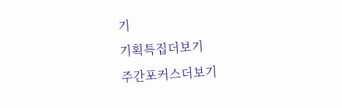기
기획특집더보기
주간포커스더보기